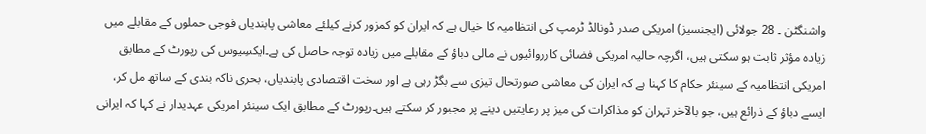واشنگٹن ۔ 28 جولائی (ایجنسیز) امریکی صدر ڈونالڈ ٹرمپ کی انتظامیہ کا خیال ہے کہ ایران کو کمزور کرنے کیلئے معاشی پابندیاں فوجی حملوں کے مقابلے میں زیادہ مؤثر ثابت ہو سکتی ہیں، اگرچہ حالیہ امریکی فضائی کارروائیوں نے مالی دباؤ کے مقابلے میں زیادہ توجہ حاصل کی ہے۔ایکسِیوس کی رپورٹ کے مطابق امریکی انتظامیہ کے سینئر حکام کا کہنا ہے کہ ایران کی معاشی صورتحال تیزی سے بگڑ رہی ہے اور سخت اقتصادی پابندیاں، بحری ناکہ بندی کے ساتھ مل کر، ایسے دباؤ کے ذرائع ہیں، جو بالآخر تہران کو مذاکرات کی میز پر رعایتیں دینے پر مجبور کر سکتے ہیں۔رپورٹ کے مطابق ایک سینئر امریکی عہدیدار نے کہا کہ ایرانی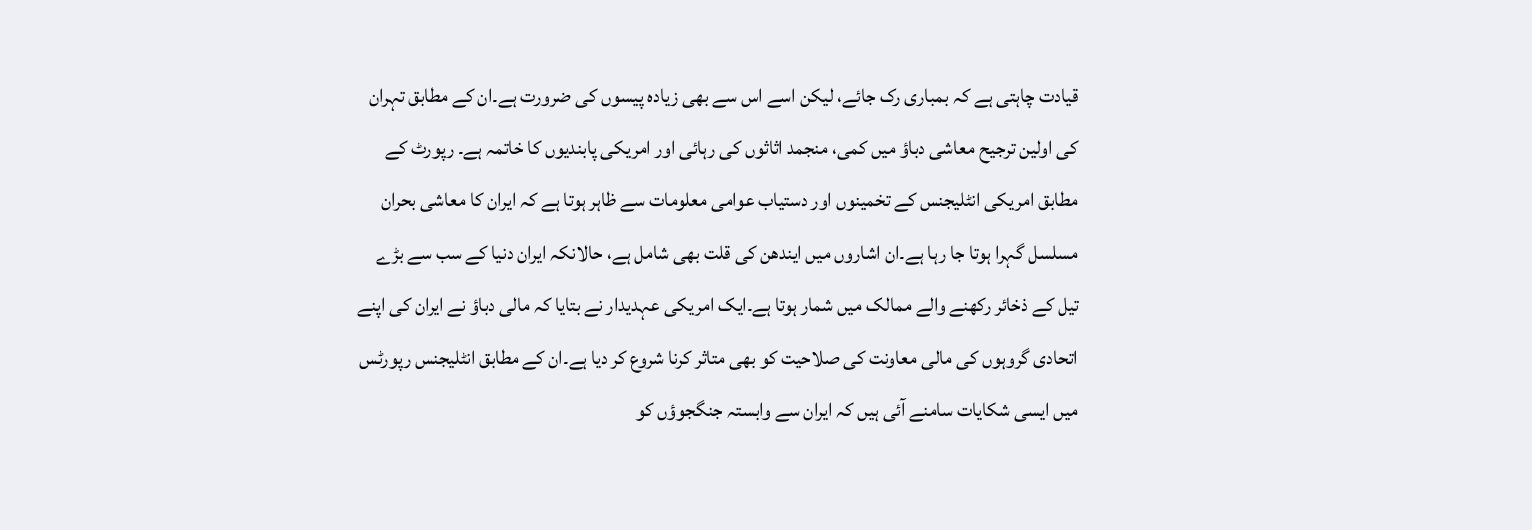قیادت چاہتی ہے کہ بمباری رک جائے، لیکن اسے اس سے بھی زیادہ پیسوں کی ضرورت ہے۔ان کے مطابق تہران کی اولین ترجیح معاشی دباؤ میں کمی، منجمد اثاثوں کی رہائی اور امریکی پابندیوں کا خاتمہ ہے۔ رپورٹ کے مطابق امریکی انٹلیجنس کے تخمینوں اور دستیاب عوامی معلومات سے ظاہر ہوتا ہے کہ ایران کا معاشی بحران مسلسل گہرا ہوتا جا رہا ہے۔ان اشاروں میں ایندھن کی قلت بھی شامل ہے، حالانکہ ایران دنیا کے سب سے بڑے تیل کے ذخائر رکھنے والے ممالک میں شمار ہوتا ہے۔ایک امریکی عہدیدار نے بتایا کہ مالی دباؤ نے ایران کی اپنے اتحادی گروہوں کی مالی معاونت کی صلاحیت کو بھی متاثر کرنا شروع کر دیا ہے۔ان کے مطابق انٹلیجنس رپورٹس میں ایسی شکایات سامنے آئی ہیں کہ ایران سے وابستہ جنگجوؤں کو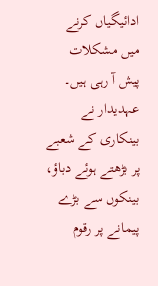ادائیگیاں کرنے میں مشکلات پیش آ رہی ہیں۔ عہدیدار نے بینکاری کے شعبے پر بڑھتے ہوئے دباؤ، بینکوں سے بڑے پیمانے پر رقوم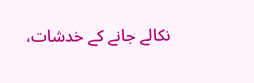نکالے جانے کے خدشات،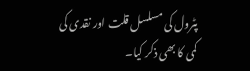پٹرول کی مسلسل قلت اور نقدی کی کمی کا بھی ذکر کیا۔